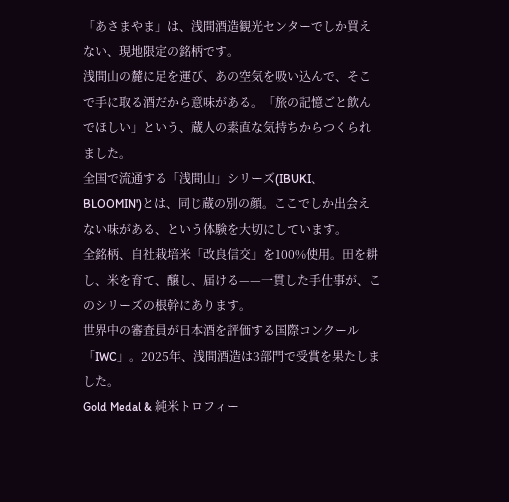「あさまやま」は、浅間酒造観光センターでしか買えない、現地限定の銘柄です。
浅間山の麓に足を運び、あの空気を吸い込んで、そこで手に取る酒だから意味がある。「旅の記憶ごと飲んでほしい」という、蔵人の素直な気持ちからつくられました。
全国で流通する「浅間山」シリーズ(IBUKI、BLOOMIN')とは、同じ蔵の別の顔。ここでしか出会えない味がある、という体験を大切にしています。
全銘柄、自社栽培米「改良信交」を100%使用。田を耕し、米を育て、醸し、届ける——一貫した手仕事が、このシリーズの根幹にあります。
世界中の審査員が日本酒を評価する国際コンクール「IWC」。2025年、浅間酒造は3部門で受賞を果たしました。
Gold Medal & 純米トロフィー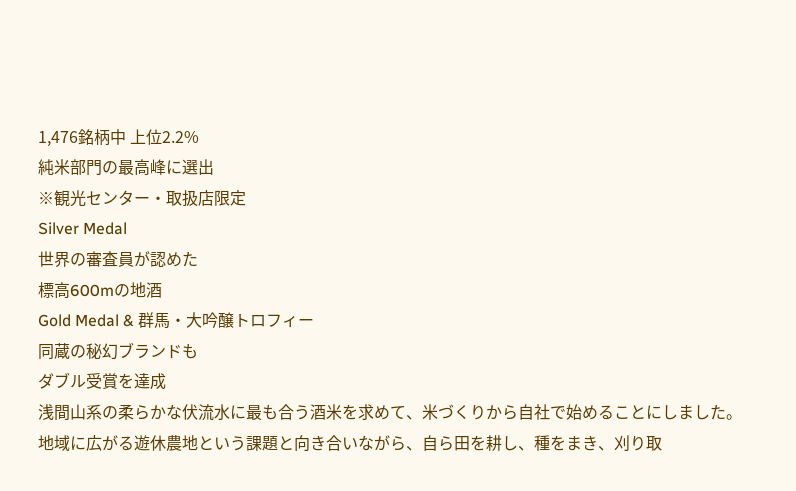1,476銘柄中 上位2.2%
純米部門の最高峰に選出
※観光センター・取扱店限定
Silver Medal
世界の審査員が認めた
標高600mの地酒
Gold Medal & 群馬・大吟醸トロフィー
同蔵の秘幻ブランドも
ダブル受賞を達成
浅間山系の柔らかな伏流水に最も合う酒米を求めて、米づくりから自社で始めることにしました。
地域に広がる遊休農地という課題と向き合いながら、自ら田を耕し、種をまき、刈り取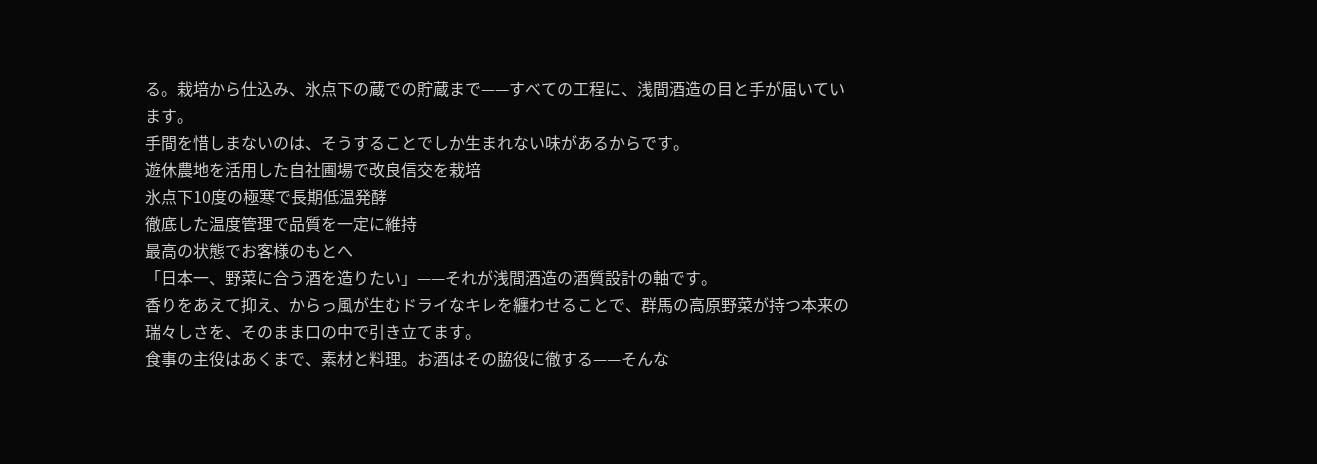る。栽培から仕込み、氷点下の蔵での貯蔵まで——すべての工程に、浅間酒造の目と手が届いています。
手間を惜しまないのは、そうすることでしか生まれない味があるからです。
遊休農地を活用した自社圃場で改良信交を栽培
氷点下10度の極寒で長期低温発酵
徹底した温度管理で品質を一定に維持
最高の状態でお客様のもとへ
「日本一、野菜に合う酒を造りたい」——それが浅間酒造の酒質設計の軸です。
香りをあえて抑え、からっ風が生むドライなキレを纏わせることで、群馬の高原野菜が持つ本来の瑞々しさを、そのまま口の中で引き立てます。
食事の主役はあくまで、素材と料理。お酒はその脇役に徹する——そんな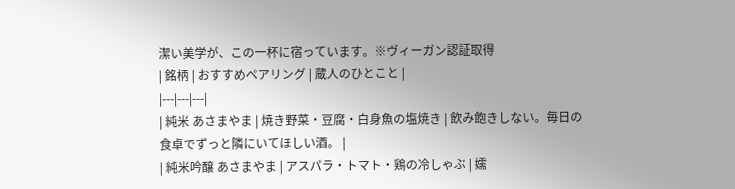潔い美学が、この一杯に宿っています。※ヴィーガン認証取得
| 銘柄 | おすすめペアリング | 蔵人のひとこと |
|---|---|---|
| 純米 あさまやま | 焼き野菜・豆腐・白身魚の塩焼き | 飲み飽きしない。毎日の食卓でずっと隣にいてほしい酒。 |
| 純米吟醸 あさまやま | アスパラ・トマト・鶏の冷しゃぶ | 嬬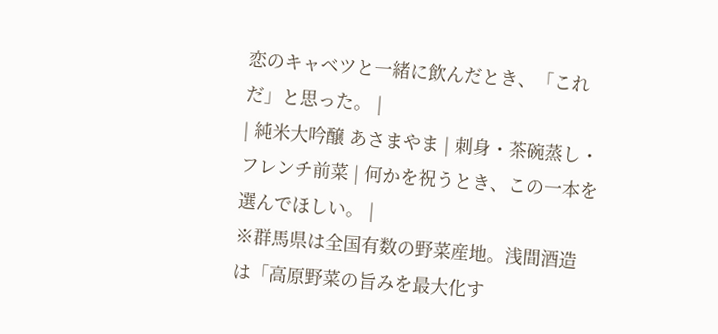恋のキャベツと一緒に飲んだとき、「これだ」と思った。 |
| 純米大吟醸 あさまやま | 刺身・茶碗蒸し・フレンチ前菜 | 何かを祝うとき、この一本を選んでほしい。 |
※群馬県は全国有数の野菜産地。浅間酒造は「高原野菜の旨みを最大化す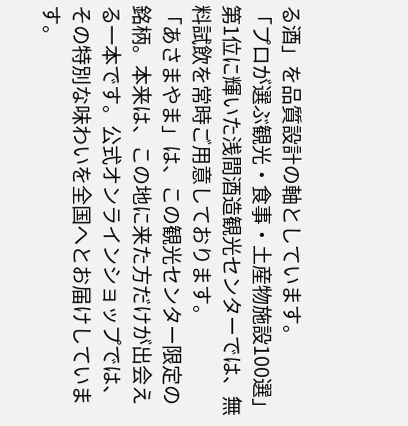る酒」を品質設計の軸としています。
「プロが選ぶ観光・食事・土産物施設100選」第1位に輝いた浅間酒造観光センターでは、無料試飲を常時ご用意しております。
「あさまやま」は、この観光センター限定の銘柄。本来は、この地に来た方だけが出会える一本です。公式オンラインショップでは、その特別な味わいを全国へとお届けしています。